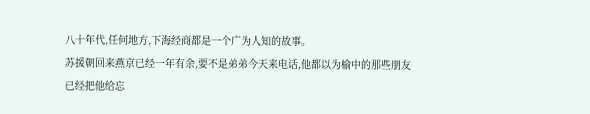八十年代,任何地方,下海经商都是一个广为人知的故事。
苏援朝回来燕京已经一年有余,要不是弟弟今天来电话,他都以为榆中的那些朋友已经把他给忘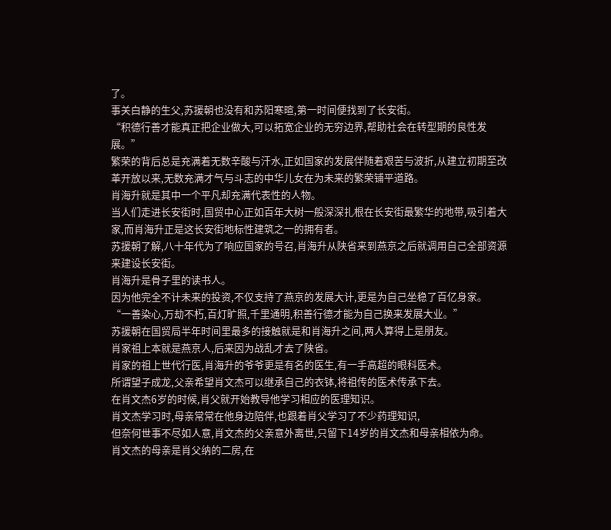了。
事关白静的生父,苏援朝也没有和苏阳寒暄,第一时间便找到了长安街。
“积德行善才能真正把企业做大,可以拓宽企业的无穷边界,帮助社会在转型期的良性发展。”
繁荣的背后总是充满着无数辛酸与汗水,正如国家的发展伴随着艰苦与波折,从建立初期至改革开放以来,无数充满才气与斗志的中华儿女在为未来的繁荣铺平道路。
肖海升就是其中一个平凡却充满代表性的人物。
当人们走进长安街时,国贸中心正如百年大树一般深深扎根在长安街最繁华的地带,吸引着大家,而肖海升正是这长安街地标性建筑之一的拥有者。
苏援朝了解,八十年代为了响应国家的号召,肖海升从陕省来到燕京之后就调用自己全部资源来建设长安街。
肖海升是骨子里的读书人。
因为他完全不计未来的投资,不仅支持了燕京的发展大计,更是为自己坐稳了百亿身家。
“一善染心,万劫不朽,百灯旷照,千里通明,积善行德才能为自己换来发展大业。”
苏援朝在国贸局半年时间里最多的接触就是和肖海升之间,两人算得上是朋友。
肖家祖上本就是燕京人,后来因为战乱才去了陕省。
肖家的祖上世代行医,肖海升的爷爷更是有名的医生,有一手高超的眼科医术。
所谓望子成龙,父亲希望肖文杰可以继承自己的衣钵,将祖传的医术传承下去。
在肖文杰6岁的时候,肖父就开始教导他学习相应的医理知识。
肖文杰学习时,母亲常常在他身边陪伴,也跟着肖父学习了不少药理知识,
但奈何世事不尽如人意,肖文杰的父亲意外离世,只留下14岁的肖文杰和母亲相依为命。
肖文杰的母亲是肖父纳的二房,在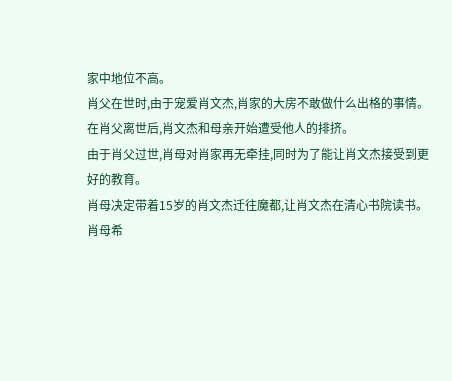家中地位不高。
肖父在世时,由于宠爱肖文杰,肖家的大房不敢做什么出格的事情。
在肖父离世后,肖文杰和母亲开始遭受他人的排挤。
由于肖父过世,肖母对肖家再无牵挂,同时为了能让肖文杰接受到更好的教育。
肖母决定带着15岁的肖文杰迁往魔都,让肖文杰在清心书院读书。
肖母希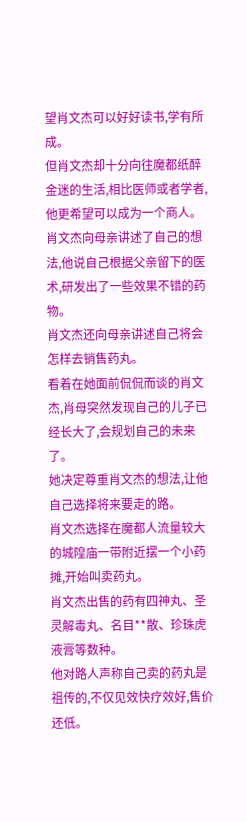望肖文杰可以好好读书,学有所成。
但肖文杰却十分向往魔都纸醉金迷的生活,相比医师或者学者,他更希望可以成为一个商人。
肖文杰向母亲讲述了自己的想法,他说自己根据父亲留下的医术,研发出了一些效果不错的药物。
肖文杰还向母亲讲述自己将会怎样去销售药丸。
看着在她面前侃侃而谈的肖文杰,肖母突然发现自己的儿子已经长大了,会规划自己的未来了。
她决定尊重肖文杰的想法,让他自己选择将来要走的路。
肖文杰选择在魔都人流量较大的城隍庙一带附近摆一个小药摊,开始叫卖药丸。
肖文杰出售的药有四神丸、圣灵解毒丸、名目**散、珍珠虎液膏等数种。
他对路人声称自己卖的药丸是祖传的,不仅见效快疗效好,售价还低。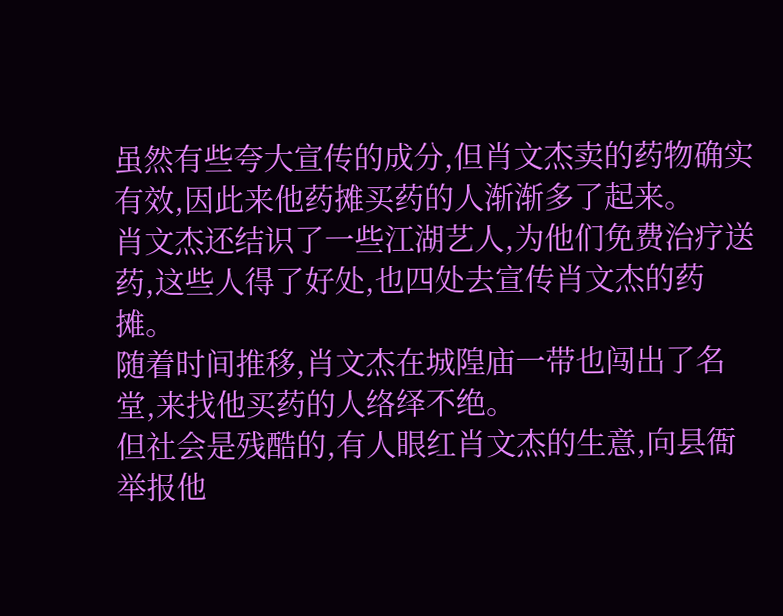虽然有些夸大宣传的成分,但肖文杰卖的药物确实有效,因此来他药摊买药的人渐渐多了起来。
肖文杰还结识了一些江湖艺人,为他们免费治疗送药,这些人得了好处,也四处去宣传肖文杰的药摊。
随着时间推移,肖文杰在城隍庙一带也闯出了名堂,来找他买药的人络绎不绝。
但社会是残酷的,有人眼红肖文杰的生意,向县衙举报他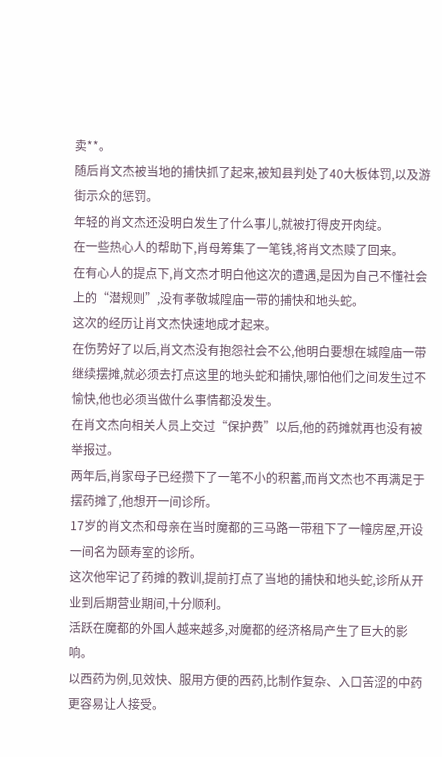卖**。
随后肖文杰被当地的捕快抓了起来,被知县判处了40大板体罚,以及游街示众的惩罚。
年轻的肖文杰还没明白发生了什么事儿,就被打得皮开肉绽。
在一些热心人的帮助下,肖母筹集了一笔钱,将肖文杰赎了回来。
在有心人的提点下,肖文杰才明白他这次的遭遇,是因为自己不懂社会上的“潜规则”,没有孝敬城隍庙一带的捕快和地头蛇。
这次的经历让肖文杰快速地成才起来。
在伤势好了以后,肖文杰没有抱怨社会不公,他明白要想在城隍庙一带继续摆摊,就必须去打点这里的地头蛇和捕快,哪怕他们之间发生过不愉快,他也必须当做什么事情都没发生。
在肖文杰向相关人员上交过“保护费”以后,他的药摊就再也没有被举报过。
两年后,肖家母子已经攒下了一笔不小的积蓄,而肖文杰也不再满足于摆药摊了,他想开一间诊所。
17岁的肖文杰和母亲在当时魔都的三马路一带租下了一幢房屋,开设一间名为颐寿室的诊所。
这次他牢记了药摊的教训,提前打点了当地的捕快和地头蛇,诊所从开业到后期营业期间,十分顺利。
活跃在魔都的外国人越来越多,对魔都的经济格局产生了巨大的影响。
以西药为例,见效快、服用方便的西药,比制作复杂、入口苦涩的中药更容易让人接受。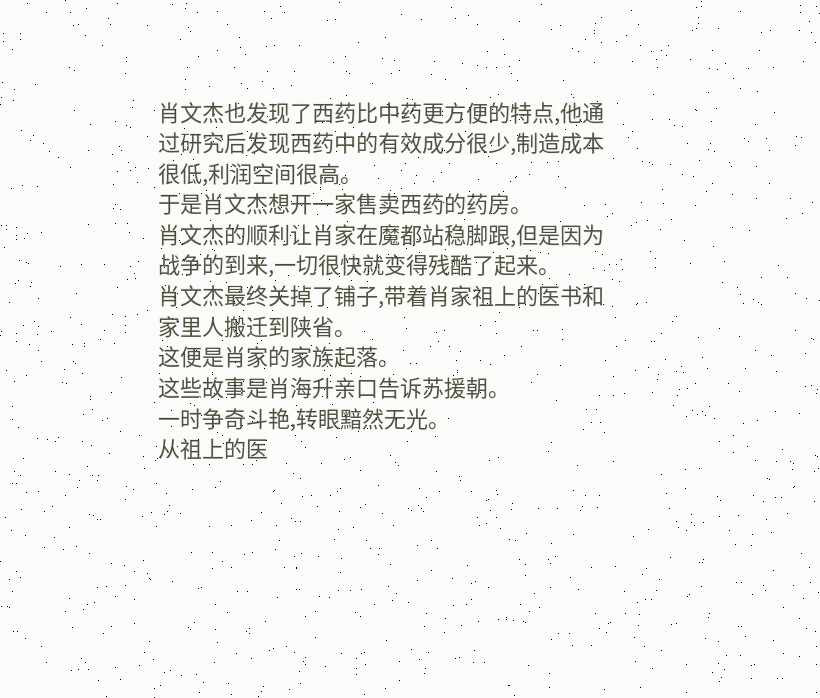肖文杰也发现了西药比中药更方便的特点,他通过研究后发现西药中的有效成分很少,制造成本很低,利润空间很高。
于是肖文杰想开一家售卖西药的药房。
肖文杰的顺利让肖家在魔都站稳脚跟,但是因为战争的到来,一切很快就变得残酷了起来。
肖文杰最终关掉了铺子,带着肖家祖上的医书和家里人搬迁到陕省。
这便是肖家的家族起落。
这些故事是肖海升亲口告诉苏援朝。
一时争奇斗艳,转眼黯然无光。
从祖上的医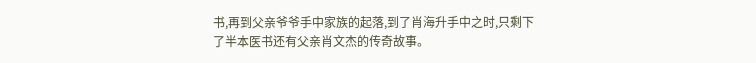书,再到父亲爷爷手中家族的起落,到了肖海升手中之时,只剩下了半本医书还有父亲肖文杰的传奇故事。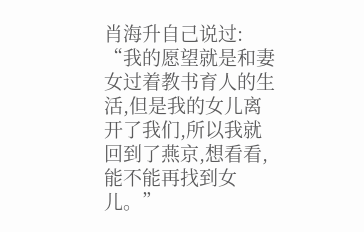肖海升自己说过:
“我的愿望就是和妻女过着教书育人的生活,但是我的女儿离开了我们,所以我就回到了燕京,想看看,能不能再找到女儿。”